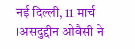नई दिल्ली, 11 मार्च ।असदुद्दीन ओवैसी ने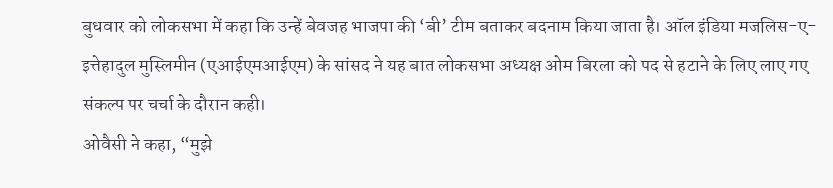बुधवार को लोकसभा में कहा कि उन्हें बेवजह भाजपा की ‘बी’ टीम बताकर बदनाम किया जाता है। ऑल इंडिया मजलिस-ए-इत्तेहादुल मुस्लिमीन (एआईएमआईएम) के सांसद ने यह बात लोकसभा अध्यक्ष ओम बिरला को पद से हटाने के लिए लाए गए संकल्प पर चर्चा के दौरान कही।
ओवैसी ने कहा, “मुझे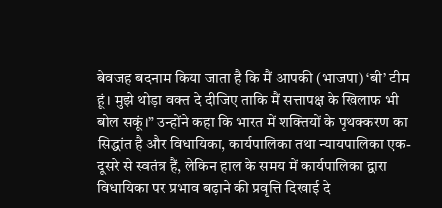बेवजह बदनाम किया जाता है कि मैं आपकी (भाजपा) ‘बी’ टीम हूं। मुझे थोड़ा वक्त दे दीजिए ताकि मैं सत्तापक्ष के खिलाफ भी बोल सकूं।” उन्होंने कहा कि भारत में शक्तियों के पृथक्करण का सिद्धांत है और विधायिका, कार्यपालिका तथा न्यायपालिका एक-दूसरे से स्वतंत्र हैं, लेकिन हाल के समय में कार्यपालिका द्वारा विधायिका पर प्रभाव बढ़ाने की प्रवृत्ति दिखाई दे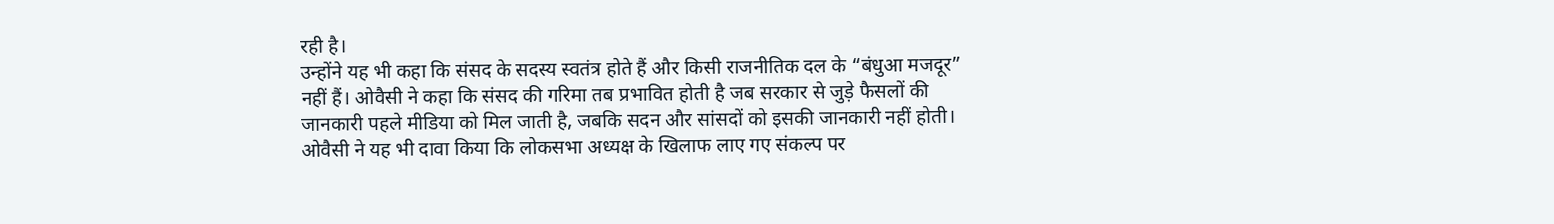रही है।
उन्होंने यह भी कहा कि संसद के सदस्य स्वतंत्र होते हैं और किसी राजनीतिक दल के “बंधुआ मजदूर” नहीं हैं। ओवैसी ने कहा कि संसद की गरिमा तब प्रभावित होती है जब सरकार से जुड़े फैसलों की जानकारी पहले मीडिया को मिल जाती है, जबकि सदन और सांसदों को इसकी जानकारी नहीं होती।
ओवैसी ने यह भी दावा किया कि लोकसभा अध्यक्ष के खिलाफ लाए गए संकल्प पर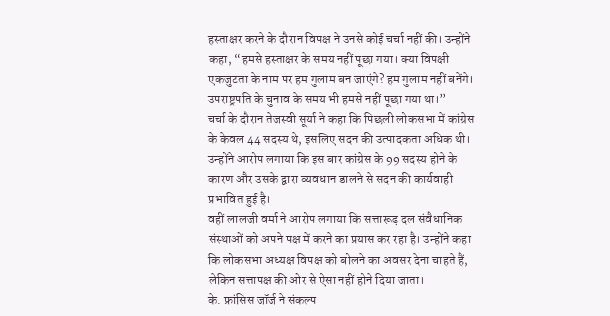हस्ताक्षर करने के दौरान विपक्ष ने उनसे कोई चर्चा नहीं की। उन्होंने कहा, “हमसे हस्ताक्षर के समय नहीं पूछा गया। क्या विपक्षी एकजुटता के नाम पर हम गुलाम बन जाएंगे? हम गुलाम नहीं बनेंगे। उपराष्ट्रपति के चुनाव के समय भी हमसे नहीं पूछा गया था।”
चर्चा के दौरान तेजस्वी सूर्या ने कहा कि पिछली लोकसभा में कांग्रेस के केवल 44 सदस्य थे, इसलिए सदन की उत्पादकता अधिक थी। उन्होंने आरोप लगाया कि इस बार कांग्रेस के 99 सदस्य होने के कारण और उसके द्वारा व्यवधान डालने से सदन की कार्यवाही प्रभावित हुई है।
वहीं लालजी वर्मा ने आरोप लगाया कि सत्तारूढ़ दल संवैधानिक संस्थाओं को अपने पक्ष में करने का प्रयास कर रहा है। उन्होंने कहा कि लोकसभा अध्यक्ष विपक्ष को बोलने का अवसर देना चाहते हैं, लेकिन सत्तापक्ष की ओर से ऐसा नहीं होने दिया जाता।
के. फ्रांसिस जॉर्ज ने संकल्प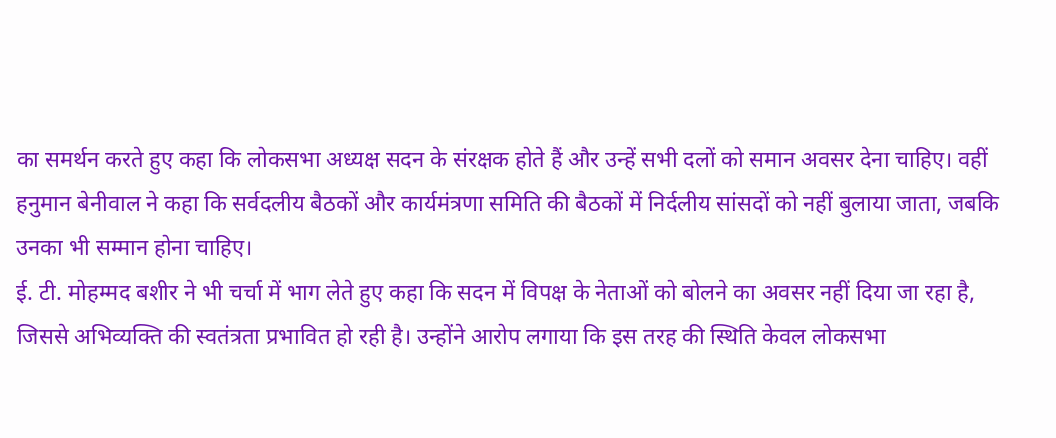का समर्थन करते हुए कहा कि लोकसभा अध्यक्ष सदन के संरक्षक होते हैं और उन्हें सभी दलों को समान अवसर देना चाहिए। वहीं हनुमान बेनीवाल ने कहा कि सर्वदलीय बैठकों और कार्यमंत्रणा समिति की बैठकों में निर्दलीय सांसदों को नहीं बुलाया जाता, जबकि उनका भी सम्मान होना चाहिए।
ई. टी. मोहम्मद बशीर ने भी चर्चा में भाग लेते हुए कहा कि सदन में विपक्ष के नेताओं को बोलने का अवसर नहीं दिया जा रहा है, जिससे अभिव्यक्ति की स्वतंत्रता प्रभावित हो रही है। उन्होंने आरोप लगाया कि इस तरह की स्थिति केवल लोकसभा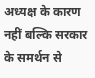अध्यक्ष के कारण नहीं बल्कि सरकार के समर्थन से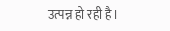उत्पन्न हो रही है।